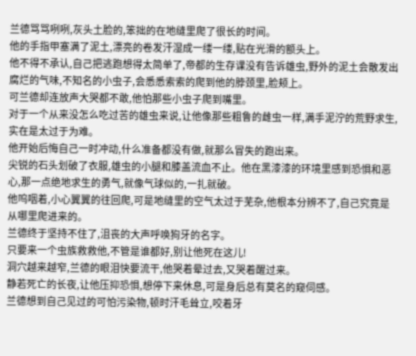兰德骂骂咧咧,灰头土脸的,笨拙的在地缝里爬了很长的时间。
他的手指甲塞满了泥土,漂亮的卷发汗湿成一缕一缕,贴在光滑的额头上。
他不得不承认,自己把逃跑想得太简单了,帝都的生存课没有告诉雄虫,野外的泥土会散发出腐烂的气味,不知名的小虫子,会悉悉索索的爬到他的脖颈里,脸颊上。
可兰德却连放声大哭都不敢,他怕那些小虫子爬到嘴里。
对于一个从来没怎么吃过苦的雄虫来说,让他像那些粗鲁的雌虫一样,满手泥泞的荒野求生,实在是太过于为难。
他开始后悔自己一时冲动,什么准备都没有做,就那么冒失的跑出来。
尖锐的石头划破了衣服,雄虫的小腿和膝盖流血不止。他在黑漆漆的环境里感到恐惧和恶心,那一点绝地求生的勇气,就像气球似的,一扎就破。
他呜咽着,小心翼翼的往回爬,可是地缝里的空气太过于芜杂,他根本分辨不了,自己究竟是从哪里爬进来的。
兰德终于坚持不住了,沮丧的大声呼唤狗牙的名字。
只要来一个虫族救救他,不管是谁都好,别让他死在这儿!
洞穴越来越窄,兰德的眼泪快要流干,他哭着晕过去,又哭着醒过来。
静若死亡的长夜,让他压抑恐惧,想停下来休息,可是身后总有莫名的窥伺感。
兰德想到自己见过的可怕污染物,顿时汗毛耸立,咬着牙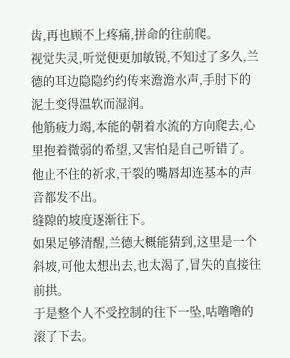齿,再也顾不上疼痛,拼命的往前爬。
视觉失灵,听觉便更加敏锐,不知过了多久,兰德的耳边隐隐约约传来澹澹水声,手肘下的泥土变得温软而湿润。
他筋疲力竭,本能的朝着水流的方向爬去,心里抱着微弱的希望,又害怕是自己听错了。他止不住的祈求,干裂的嘴唇却连基本的声音都发不出。
缝隙的坡度逐渐往下。
如果足够清醒,兰德大概能猜到,这里是一个斜坡,可他太想出去,也太渴了,冒失的直接往前拱。
于是整个人不受控制的往下一坠,咕噜噜的滚了下去。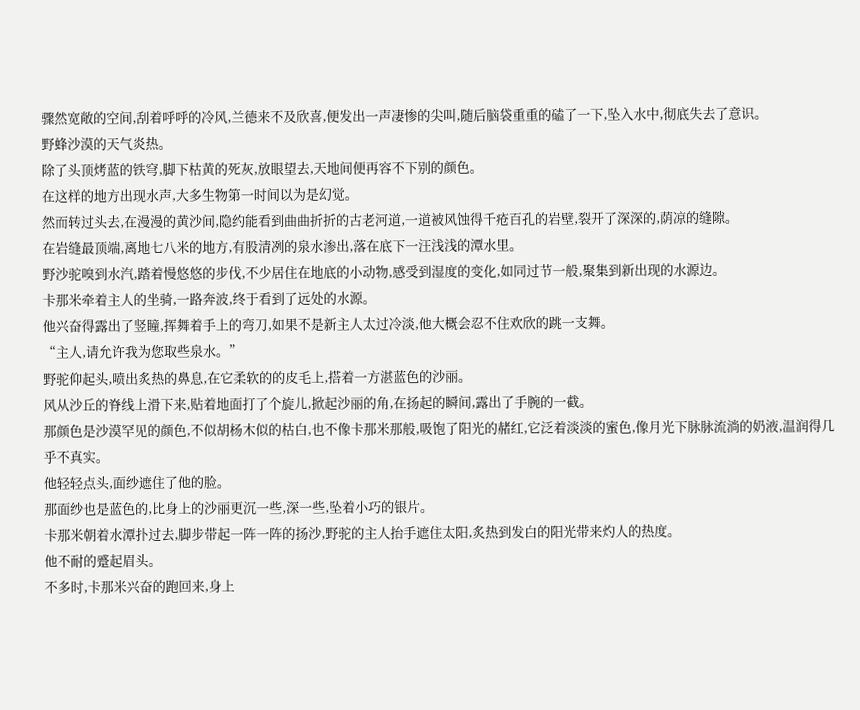骤然宽敞的空间,刮着呼呼的冷风,兰德来不及欣喜,便发出一声凄惨的尖叫,随后脑袋重重的磕了一下,坠入水中,彻底失去了意识。
野蜂沙漠的天气炎热。
除了头顶烤蓝的铁穹,脚下枯黄的死灰,放眼望去,天地间便再容不下别的颜色。
在这样的地方出现水声,大多生物第一时间以为是幻觉。
然而转过头去,在漫漫的黄沙间,隐约能看到曲曲折折的古老河道,一道被风蚀得千疮百孔的岩壁,裂开了深深的,荫凉的缝隙。
在岩缝最顶端,离地七八米的地方,有股清冽的泉水渗出,落在底下一汪浅浅的潭水里。
野沙驼嗅到水汽,踏着慢悠悠的步伐,不少居住在地底的小动物,感受到湿度的变化,如同过节一般,聚集到新出现的水源边。
卡那米牵着主人的坐骑,一路奔波,终于看到了远处的水源。
他兴奋得露出了竖瞳,挥舞着手上的弯刀,如果不是新主人太过冷淡,他大概会忍不住欢欣的跳一支舞。
“主人,请允许我为您取些泉水。”
野驼仰起头,喷出炙热的鼻息,在它柔软的的皮毛上,搭着一方湛蓝色的沙丽。
风从沙丘的脊线上滑下来,贴着地面打了个旋儿,掀起沙丽的角,在扬起的瞬间,露出了手腕的一截。
那颜色是沙漠罕见的颜色,不似胡杨木似的枯白,也不像卡那米那般,吸饱了阳光的赭红,它泛着淡淡的蜜色,像月光下脉脉流淌的奶液,温润得几乎不真实。
他轻轻点头,面纱遮住了他的脸。
那面纱也是蓝色的,比身上的沙丽更沉一些,深一些,坠着小巧的银片。
卡那米朝着水潭扑过去,脚步带起一阵一阵的扬沙,野驼的主人抬手遮住太阳,炙热到发白的阳光带来灼人的热度。
他不耐的蹙起眉头。
不多时,卡那米兴奋的跑回来,身上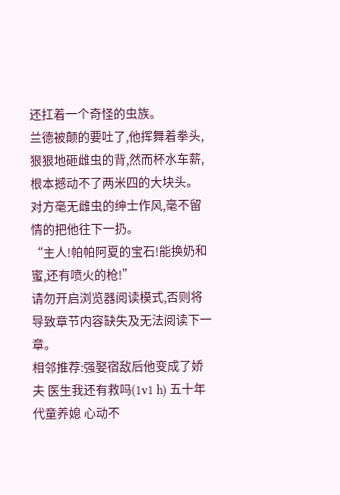还扛着一个奇怪的虫族。
兰德被颠的要吐了,他挥舞着拳头,狠狠地砸雌虫的背,然而杯水车薪,根本撼动不了两米四的大块头。
对方毫无雌虫的绅士作风,毫不留情的把他往下一扔。
“主人!帕帕阿夏的宝石!能换奶和蜜,还有喷火的枪!”
请勿开启浏览器阅读模式,否则将导致章节内容缺失及无法阅读下一章。
相邻推荐:强娶宿敌后他变成了娇夫 医生我还有救吗(1v1 h) 五十年代童养媳 心动不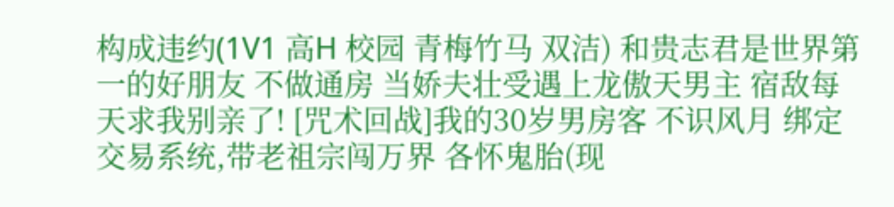构成违约(1V1 高H 校园 青梅竹马 双洁) 和贵志君是世界第一的好朋友 不做通房 当娇夫壮受遇上龙傲天男主 宿敌每天求我别亲了! [咒术回战]我的30岁男房客 不识风月 绑定交易系统,带老祖宗闯万界 各怀鬼胎(现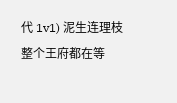代 1v1) 泥生连理枝 整个王府都在等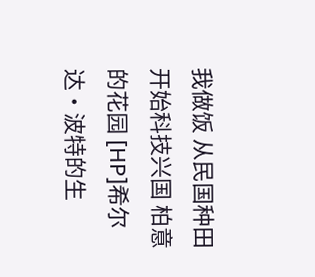我做饭 从民国种田开始科技兴国 柏意的花园 [HP]希尔达·波特的生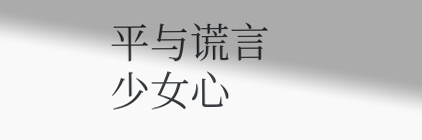平与谎言 少女心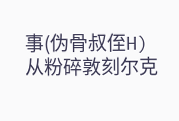事(伪骨叔侄H) 从粉碎敦刻尔克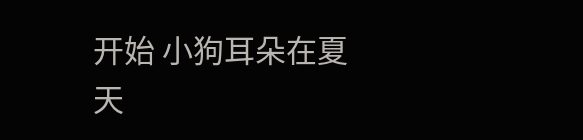开始 小狗耳朵在夏天